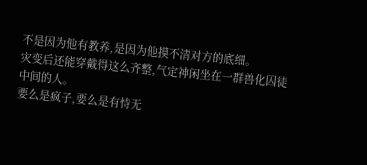不是因为他有教养,是因为他摸不清对方的底细。
灾变后还能穿戴得这么齐整,气定神闲坐在一群兽化囚徒中间的人。
要么是疯子,要么是有恃无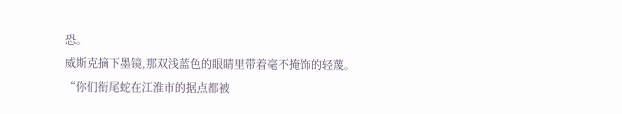恐。
威斯克摘下墨镜,那双浅蓝色的眼睛里带着毫不掩饰的轻蔑。
“你们衔尾蛇在江淮市的据点都被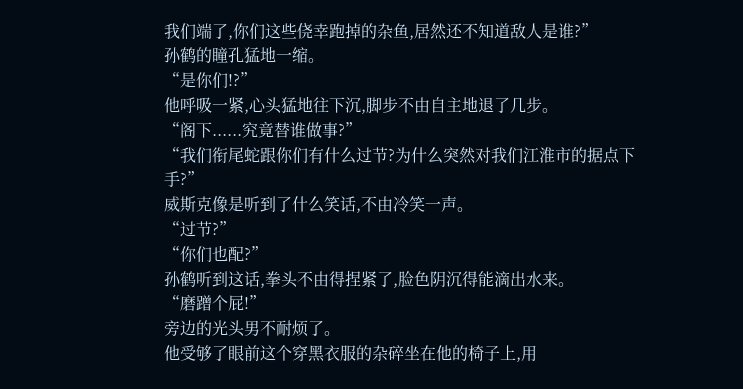我们端了,你们这些侥幸跑掉的杂鱼,居然还不知道敌人是谁?”
孙鹤的瞳孔猛地一缩。
“是你们!?”
他呼吸一紧,心头猛地往下沉,脚步不由自主地退了几步。
“阁下......究竟替谁做事?”
“我们衔尾蛇跟你们有什么过节?为什么突然对我们江淮市的据点下手?”
威斯克像是听到了什么笑话,不由冷笑一声。
“过节?”
“你们也配?”
孙鹤听到这话,拳头不由得捏紧了,脸色阴沉得能滴出水来。
“磨蹭个屁!”
旁边的光头男不耐烦了。
他受够了眼前这个穿黑衣服的杂碎坐在他的椅子上,用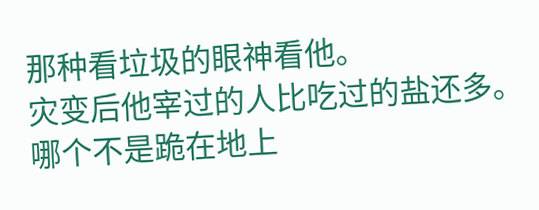那种看垃圾的眼神看他。
灾变后他宰过的人比吃过的盐还多。
哪个不是跪在地上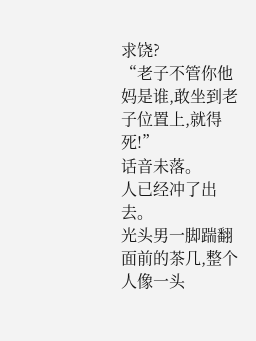求饶?
“老子不管你他妈是谁,敢坐到老子位置上,就得死!”
话音未落。
人已经冲了出去。
光头男一脚踹翻面前的茶几,整个人像一头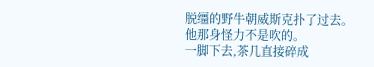脱缰的野牛朝威斯克扑了过去。
他那身怪力不是吹的。
一脚下去,茶几直接碎成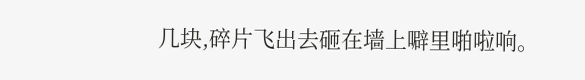几块,碎片飞出去砸在墙上噼里啪啦响。